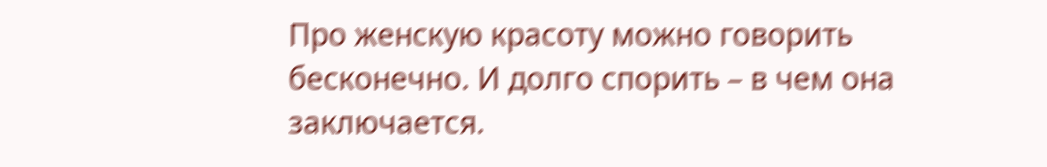Про женскую красоту можно говорить бесконечно. И долго спорить – в чем она заключается.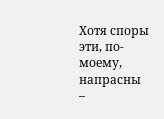Хотя споры эти, по-моему, напрасны –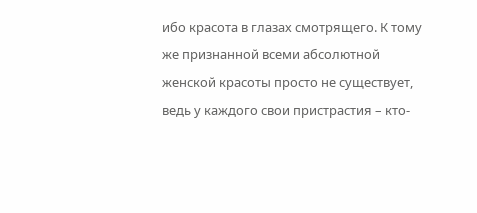ибо красота в глазах смотрящего. К тому же признанной всеми абсолютной женской красоты просто не существует, ведь у каждого свои пристрастия – кто-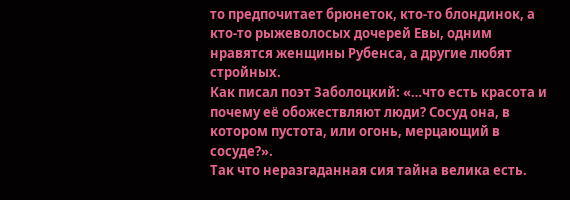то предпочитает брюнеток, кто-то блондинок, а кто-то рыжеволосых дочерей Евы, одним нравятся женщины Рубенса, а другие любят стройных.
Как писал поэт Заболоцкий: «…что есть красота и почему её обожествляют люди? Сосуд она, в котором пустота, или огонь, мерцающий в сосуде?».
Так что неразгаданная сия тайна велика есть.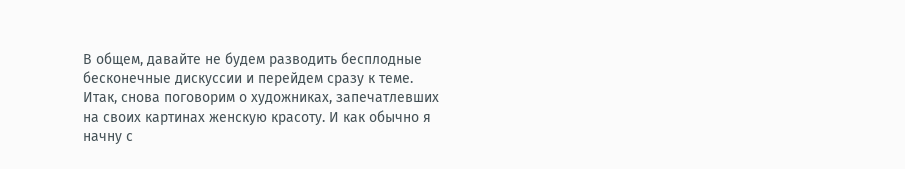В общем, давайте не будем разводить бесплодные бесконечные дискуссии и перейдем сразу к теме.
Итак, снова поговорим о художниках, запечатлевших на своих картинах женскую красоту. И как обычно я начну с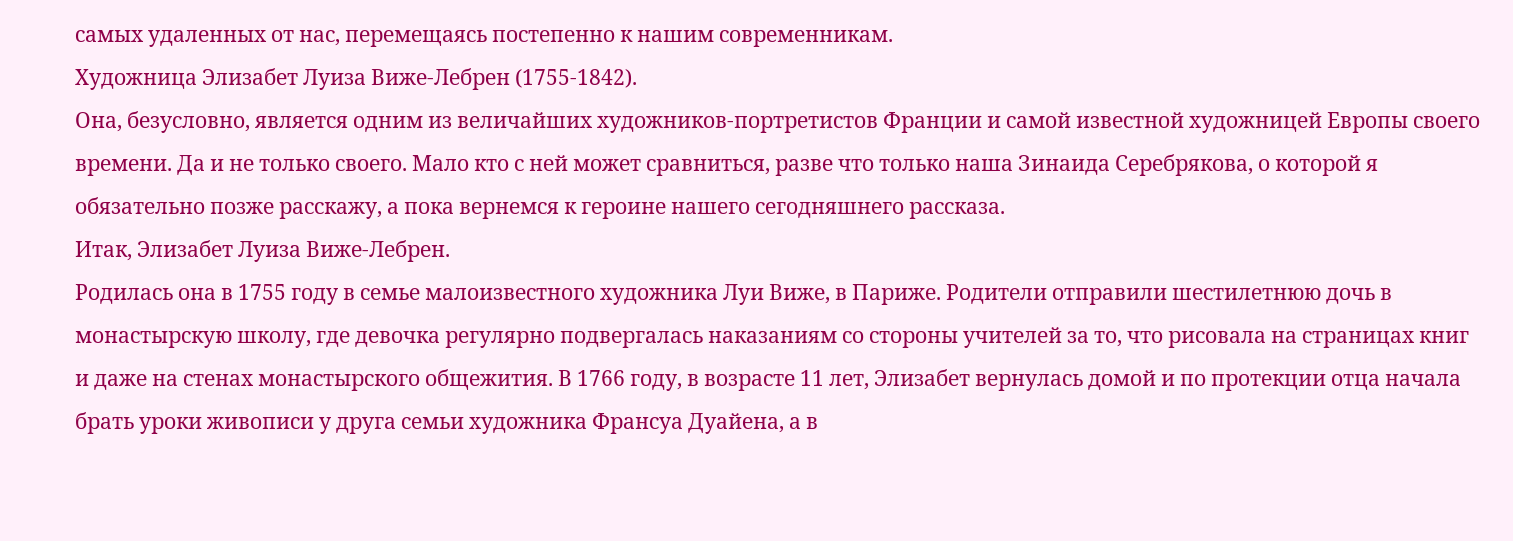самых удаленных от нас, перемещаясь постепенно к нашим современникам.
Художница Элизабет Луиза Виже-Лебрен (1755-1842).
Она, безусловно, является одним из величайших художников-портретистов Франции и самой известной художницей Европы своего времени. Да и не только своего. Мало кто с ней может сравниться, разве что только наша Зинаида Серебрякова, о которой я обязательно позже расскажу, а пока вернемся к героине нашего сегодняшнего рассказа.
Итак, Элизабет Луиза Виже-Лебрен.
Родилась она в 1755 году в семье малоизвестного художника Луи Виже, в Париже. Родители отправили шестилетнюю дочь в монастырскую школу, где девочка регулярно подвергалась наказаниям со стороны учителей за то, что рисовала на страницах книг и даже на стенах монастырского общежития. В 1766 году, в возрасте 11 лет, Элизабет вернулась домой и по протекции отца начала брать уроки живописи у друга семьи художника Франсуа Дуайена, а в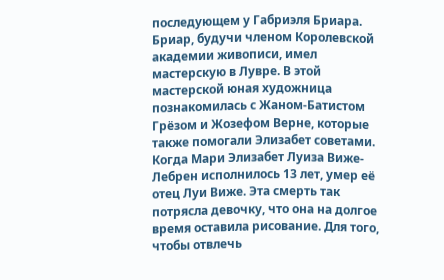последующем у Габриэля Бриара. Бриар, будучи членом Королевской академии живописи, имел мастерскую в Лувре. В этой мастерской юная художница познакомилась с Жаном-Батистом Грёзом и Жозефом Верне, которые также помогали Элизабет советами.
Когда Мари Элизабет Луиза Виже-Лебрен исполнилось 13 лет, умер её отец Луи Виже. Эта смерть так потрясла девочку, что она на долгое время оставила рисование. Для того, чтобы отвлечь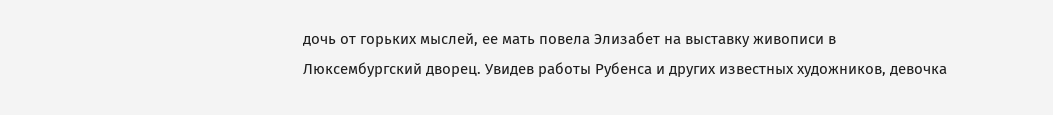дочь от горьких мыслей, ее мать повела Элизабет на выставку живописи в Люксембургский дворец. Увидев работы Рубенса и других известных художников, девочка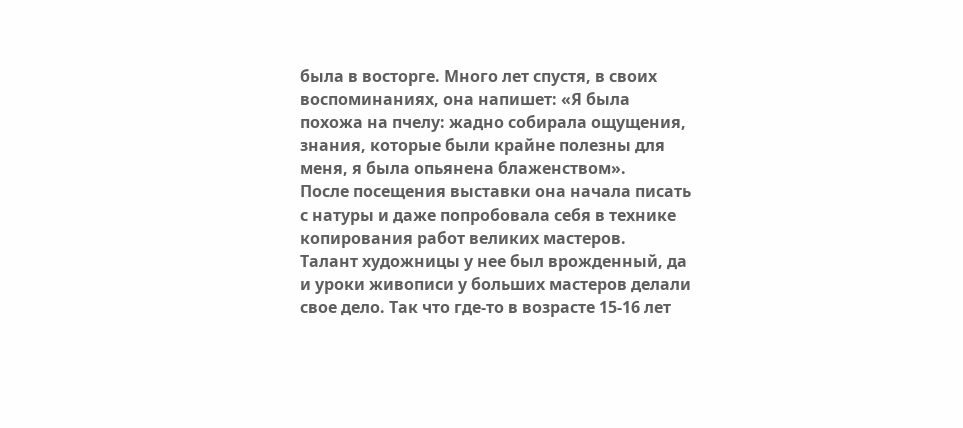была в восторге. Много лет спустя, в своих воспоминаниях, она напишет: «Я была похожа на пчелу: жадно собирала ощущения, знания, которые были крайне полезны для меня, я была опьянена блаженством».
После посещения выставки она начала писать с натуры и даже попробовала себя в технике копирования работ великих мастеров.
Талант художницы у нее был врожденный, да и уроки живописи у больших мастеров делали свое дело. Так что где-то в возрасте 15-16 лет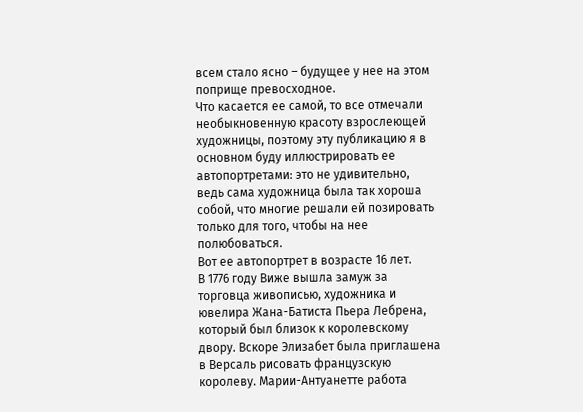всем стало ясно – будущее у нее на этом поприще превосходное.
Что касается ее самой, то все отмечали необыкновенную красоту взрослеющей художницы, поэтому эту публикацию я в основном буду иллюстрировать ее автопортретами: это не удивительно, ведь сама художница была так хороша собой, что многие решали ей позировать только для того, чтобы на нее полюбоваться.
Вот ее автопортрет в возрасте 16 лет.
В 1776 году Виже вышла замуж за торговца живописью, художника и ювелира Жана-Батиста Пьера Лебрена, который был близок к королевскому двору. Вскоре Элизабет была приглашена в Версаль рисовать французскую королеву. Марии-Антуанетте работа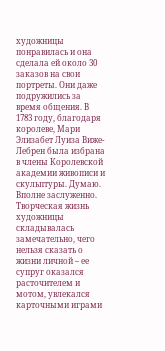художницы понравилась и она сделала ей около 30 заказов на свои портреты. Они даже подружились за время общения. В 1783 году, благодаря королеве, Мари Элизабет Луиза Виже-Лебрен была избрана в члены Королевской академии живописи и скульптуры. Думаю. Вполне заслуженно.
Творческая жизнь художницы складывалась замечательно, чего нельзя сказать о жизни личной – ее супруг оказался расточителем и мотом, увлекался карточными играми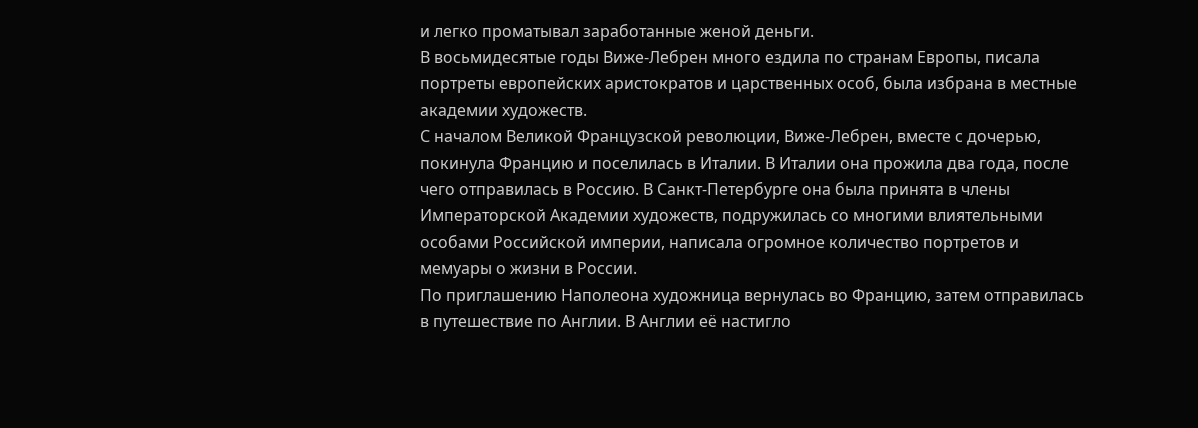и легко проматывал заработанные женой деньги.
В восьмидесятые годы Виже-Лебрен много ездила по странам Европы, писала портреты европейских аристократов и царственных особ, была избрана в местные академии художеств.
С началом Великой Французской революции, Виже-Лебрен, вместе с дочерью, покинула Францию и поселилась в Италии. В Италии она прожила два года, после чего отправилась в Россию. В Санкт-Петербурге она была принята в члены Императорской Академии художеств, подружилась со многими влиятельными особами Российской империи, написала огромное количество портретов и мемуары о жизни в России.
По приглашению Наполеона художница вернулась во Францию, затем отправилась в путешествие по Англии. В Англии её настигло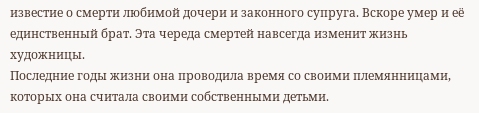известие о смерти любимой дочери и законного супруга. Вскоре умер и её единственный брат. Эта череда смертей навсегда изменит жизнь художницы.
Последние годы жизни она проводила время со своими племянницами, которых она считала своими собственными детьми.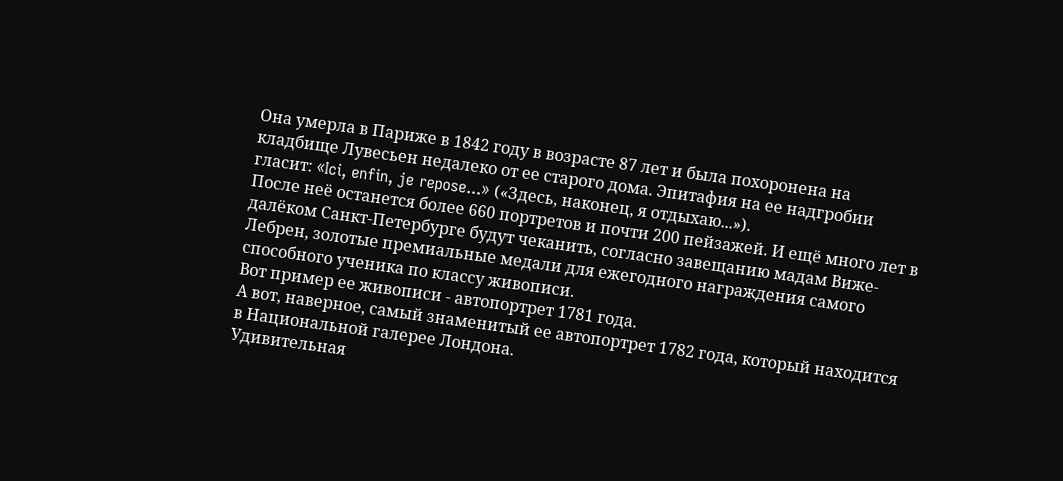Она умерла в Париже в 1842 году в возрасте 87 лет и была похоронена на кладбище Лувесьен недалеко от ее старого дома. Эпитафия на ее надгробии гласит: «Ici, enfin, je repose...» («Здесь, наконец, я отдыхаю...»).
После неё останется более 660 портретов и почти 200 пейзажей. И ещё много лет в далёком Санкт-Петербурге будут чеканить, согласно завещанию мадам Виже-Лебрен, золотые премиальные медали для ежегодного награждения самого способного ученика по классу живописи.
Вот пример ее живописи - автопортрет 1781 года.
А вот, наверное, самый знаменитый ее автопортрет 1782 года, который находится в Национальной галерее Лондона.
Удивительная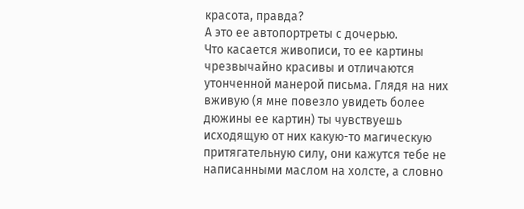красота, правда?
А это ее автопортреты с дочерью.
Что касается живописи, то ее картины чрезвычайно красивы и отличаются утонченной манерой письма. Глядя на них вживую (я мне повезло увидеть более дюжины ее картин) ты чувствуешь исходящую от них какую-то магическую притягательную силу, они кажутся тебе не написанными маслом на холсте, а словно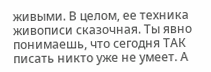живыми. В целом, ее техника живописи сказочная. Ты явно понимаешь, что сегодня ТАК писать никто уже не умеет. А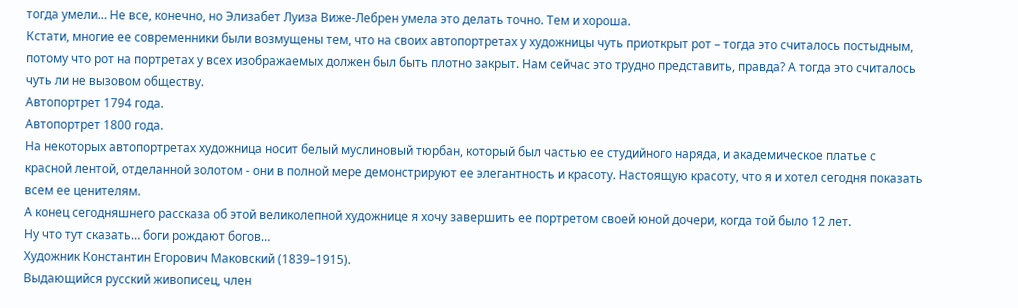тогда умели… Не все, конечно, но Элизабет Луиза Виже-Лебрен умела это делать точно. Тем и хороша.
Кстати, многие ее современники были возмущены тем, что на своих автопортретах у художницы чуть приоткрыт рот – тогда это считалось постыдным, потому что рот на портретах у всех изображаемых должен был быть плотно закрыт. Нам сейчас это трудно представить, правда? А тогда это считалось чуть ли не вызовом обществу.
Автопортрет 1794 года.
Автопортрет 1800 года.
На некоторых автопортретах художница носит белый муслиновый тюрбан, который был частью ее студийного наряда, и академическое платье с красной лентой, отделанной золотом - они в полной мере демонстрируют ее элегантность и красоту. Настоящую красоту, что я и хотел сегодня показать всем ее ценителям.
А конец сегодняшнего рассказа об этой великолепной художнице я хочу завершить ее портретом своей юной дочери, когда той было 12 лет.
Ну что тут сказать… боги рождают богов…
Художник Константин Егорович Маковский (1839–1915).
Выдающийся русский живописец, член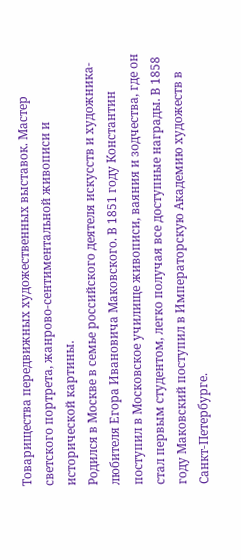Товарищества передвижных художественных выставок. Мастер светского портрета, жанрово-сентиментальной живописи и исторической картины.
Родился в Москве в семье российского деятеля искусств и художника-любителя Егора Ивановича Маковского. В 1851 году Константин поступил в Московское училище живописи, ваяния и зодчества, где он стал первым студентом, легко получая все доступные награды. В 1858 году Маковский поступил в Императорскую Академию художеств в Санкт-Петербурге.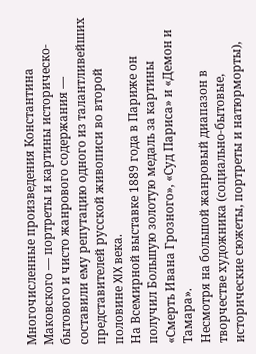Многочисленные произведения Константина Маковского — портреты и картины историческо-бытового и чисто жанрового содержания — составили ему репутацию одного из талантливейших представителей русской живописи во второй половине XIX века.
На Всемирной выставке 1889 года в Париже он получил Большую золотую медаль за картины «Смерть Ивана Грозного», «Суд Париса» и «Демон и Тамара».
Несмотря на большой жанровый диапазон в творчестве художника (социально-бытовые, исторические сюжеты, портреты и натюрморты),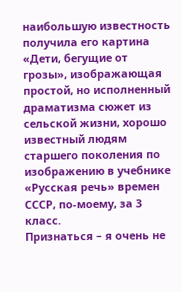наибольшую известность получила его картина «Дети, бегущие от грозы», изображающая простой, но исполненный драматизма сюжет из сельской жизни, хорошо известный людям старшего поколения по изображению в учебнике «Русская речь» времен СССР, по-моему, за 3 класс.
Признаться – я очень не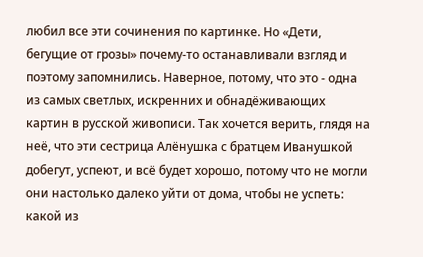любил все эти сочинения по картинке. Но «Дети, бегущие от грозы» почему-то останавливали взгляд и поэтому запомнились. Наверное, потому, что это - одна из самых светлых, искренних и обнадёживающих картин в русской живописи. Так хочется верить, глядя на неё, что эти сестрица Алёнушка с братцем Иванушкой добегут, успеют, и всё будет хорошо, потому что не могли они настолько далеко уйти от дома, чтобы не успеть: какой из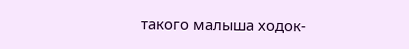такого малыша ходок-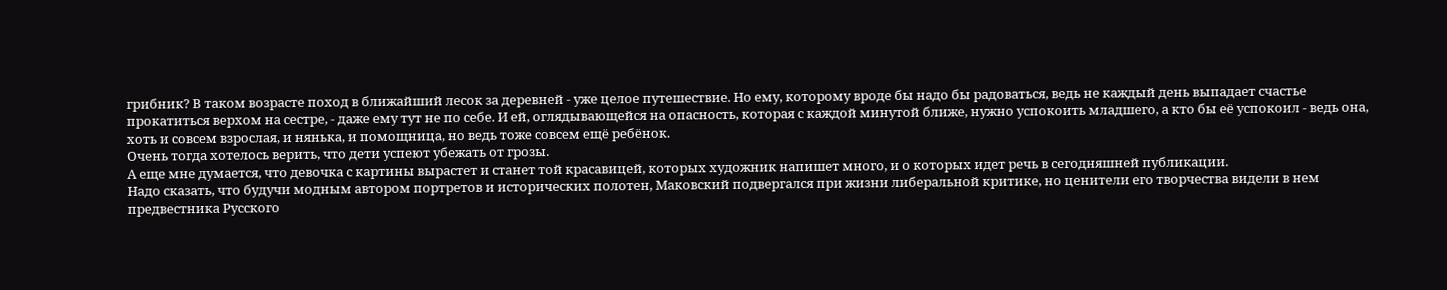грибник? В таком возрасте поход в ближайший лесок за деревней - уже целое путешествие. Но ему, которому вроде бы надо бы радоваться, ведь не каждый день выпадает счастье прокатиться верхом на сестре, - даже ему тут не по себе. И ей, оглядывающейся на опасность, которая с каждой минутой ближе, нужно успокоить младшего, а кто бы её успокоил - ведь она, хоть и совсем взрослая, и нянька, и помощница, но ведь тоже совсем ещё ребёнок.
Очень тогда хотелось верить, что дети успеют убежать от грозы.
А еще мне думается, что девочка с картины вырастет и станет той красавицей, которых художник напишет много, и о которых идет речь в сегодняшней публикации.
Надо сказать, что будучи модным автором портретов и исторических полотен, Маковский подвергался при жизни либеральной критике, но ценители его творчества видели в нем предвестника Русского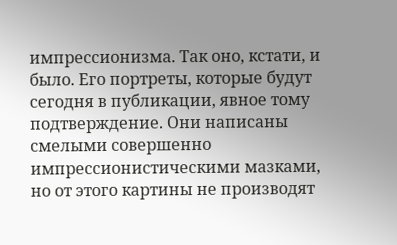импрессионизма. Так оно, кстати, и было. Его портреты, которые будут сегодня в публикации, явное тому подтверждение. Они написаны смелыми совершенно импрессионистическими мазками, но от этого картины не производят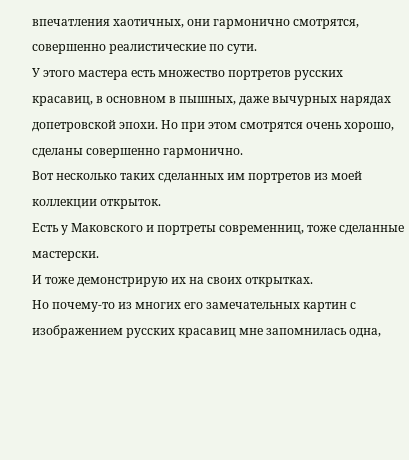впечатления хаотичных, они гармонично смотрятся, совершенно реалистические по сути.
У этого мастера есть множество портретов русских красавиц, в основном в пышных, даже вычурных нарядах допетровской эпохи. Но при этом смотрятся очень хорошо, сделаны совершенно гармонично.
Вот несколько таких сделанных им портретов из моей коллекции открыток.
Есть у Маковского и портреты современниц, тоже сделанные мастерски.
И тоже демонстрирую их на своих открытках.
Но почему-то из многих его замечательных картин с изображением русских красавиц мне запомнилась одна,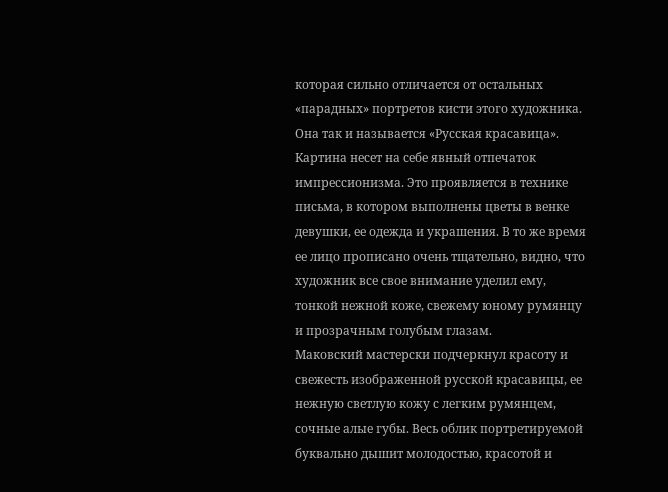которая сильно отличается от остальных «парадных» портретов кисти этого художника. Она так и называется «Русская красавица».
Картина несет на себе явный отпечаток импрессионизма. Это проявляется в технике письма, в котором выполнены цветы в венке девушки, ее одежда и украшения. В то же время ее лицо прописано очень тщательно, видно, что художник все свое внимание уделил ему, тонкой нежной коже, свежему юному румянцу и прозрачным голубым глазам.
Маковский мастерски подчеркнул красоту и свежесть изображенной русской красавицы, ее нежную светлую кожу с легким румянцем, сочные алые губы. Весь облик портретируемой буквально дышит молодостью, красотой и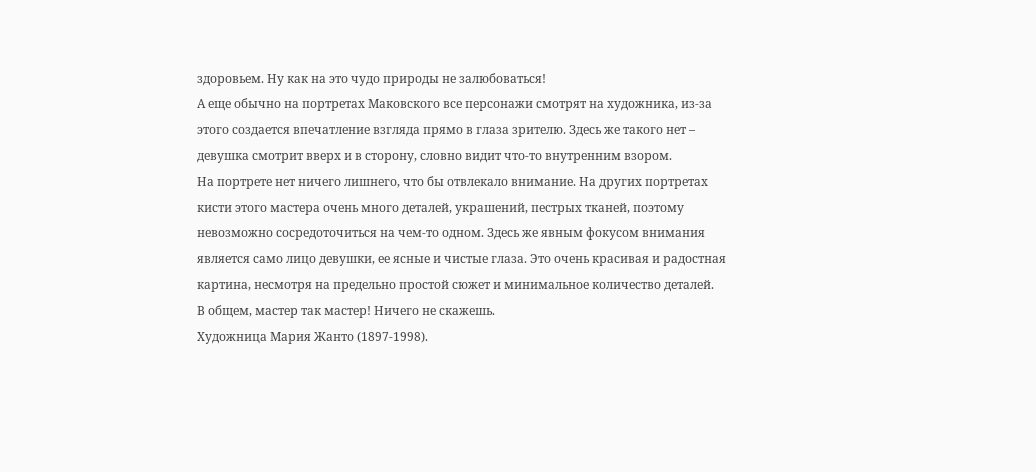здоровьем. Ну как на это чудо природы не залюбоваться!
А еще обычно на портретах Маковского все персонажи смотрят на художника, из-за этого создается впечатление взгляда прямо в глаза зрителю. Здесь же такого нет – девушка смотрит вверх и в сторону, словно видит что-то внутренним взором.
На портрете нет ничего лишнего, что бы отвлекало внимание. На других портретах кисти этого мастера очень много деталей, украшений, пестрых тканей, поэтому невозможно сосредоточиться на чем-то одном. Здесь же явным фокусом внимания является само лицо девушки, ее ясные и чистые глаза. Это очень красивая и радостная картина, несмотря на предельно простой сюжет и минимальное количество деталей.
В общем, мастер так мастер! Ничего не скажешь.
Художница Мария Жанто (1897-1998).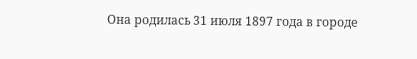Она родилась 31 июля 1897 года в городе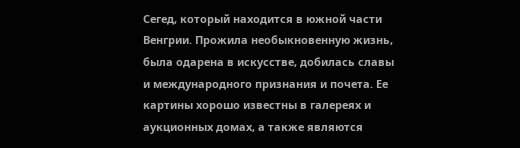Сегед, который находится в южной части Венгрии. Прожила необыкновенную жизнь, была одарена в искусстве, добилась славы и международного признания и почета. Ее картины хорошо известны в галереях и аукционных домах, а также являются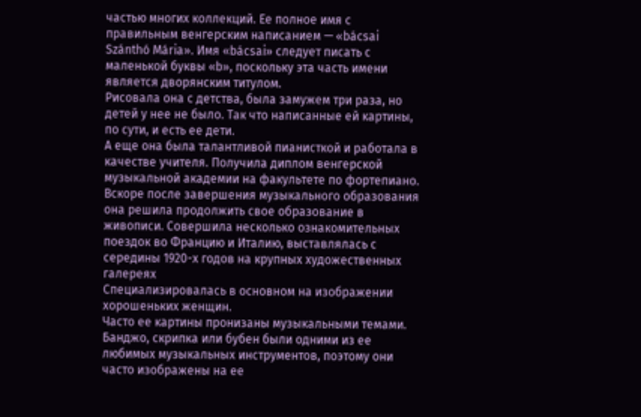частью многих коллекций. Ее полное имя с правильным венгерским написанием — «bácsai Szánthó Mária». Имя «bácsai» следует писать с маленькой буквы «b», поскольку эта часть имени является дворянским титулом.
Рисовала она с детства, была замужем три раза, но детей у нее не было. Так что написанные ей картины, по сути, и есть ее дети.
А еще она была талантливой пианисткой и работала в качестве учителя. Получила диплом венгерской музыкальной академии на факультете по фортепиано.
Вскоре после завершения музыкального образования она решила продолжить свое образование в живописи. Совершила несколько ознакомительных поездок во Францию и Италию, выставлялась с середины 1920-х годов на крупных художественных галереях
Специализировалась в основном на изображении хорошеньких женщин.
Часто ее картины пронизаны музыкальными темами. Банджо, скрипка или бубен были одними из ее любимых музыкальных инструментов, поэтому они часто изображены на ее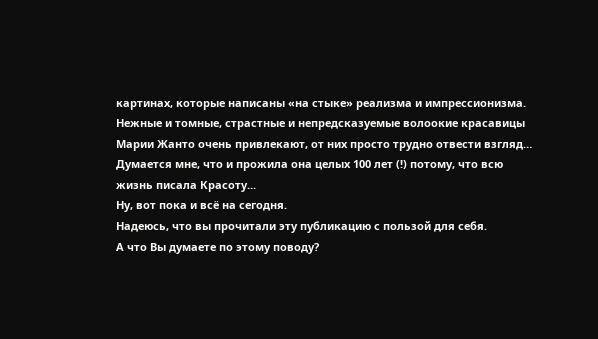картинах, которые написаны «на стыке» реализма и импрессионизма.
Нежные и томные, страстные и непредсказуемые волоокие красавицы Марии Жанто очень привлекают, от них просто трудно отвести взгляд…
Думается мне, что и прожила она целых 100 лет (!) потому, что всю жизнь писала Красоту...
Ну, вот пока и всё на сегодня.
Надеюсь, что вы прочитали эту публикацию с пользой для себя.
А что Вы думаете по этому поводу?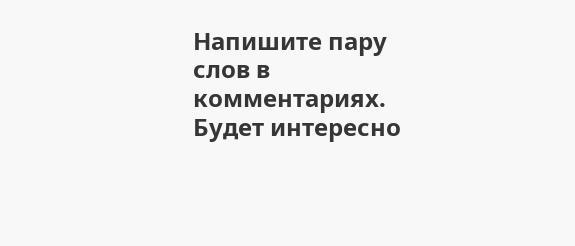Напишите пару слов в комментариях. Будет интересно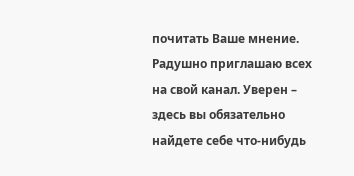почитать Ваше мнение.
Радушно приглашаю всех на свой канал. Уверен – здесь вы обязательно найдете себе что-нибудь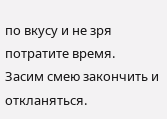по вкусу и не зря потратите время.
Засим смею закончить и откланяться.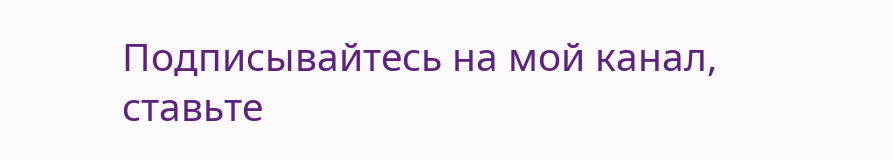Подписывайтесь на мой канал, ставьте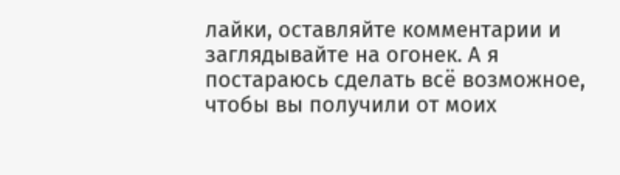лайки, оставляйте комментарии и заглядывайте на огонек. А я постараюсь сделать всё возможное, чтобы вы получили от моих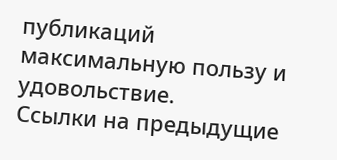публикаций максимальную пользу и удовольствие.
Ссылки на предыдущие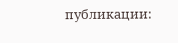публикации: